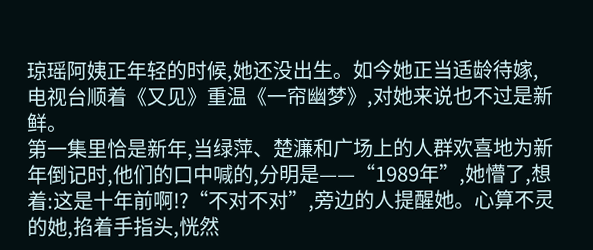琼瑶阿姨正年轻的时候,她还没出生。如今她正当适龄待嫁,电视台顺着《又见》重温《一帘幽梦》,对她来说也不过是新鲜。
第一集里恰是新年,当绿萍、楚濂和广场上的人群欢喜地为新年倒记时,他们的口中喊的,分明是——“1989年”,她懵了,想着:这是十年前啊!?“不对不对”,旁边的人提醒她。心算不灵的她,掐着手指头,恍然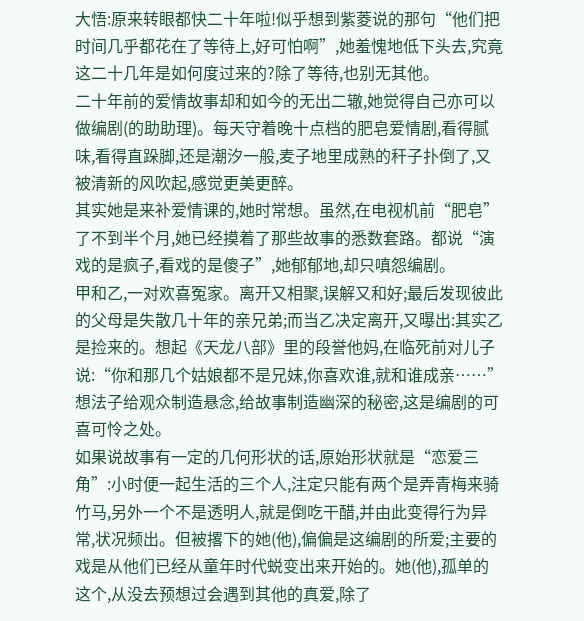大悟:原来转眼都快二十年啦!似乎想到紫菱说的那句“他们把时间几乎都花在了等待上,好可怕啊”,她羞愧地低下头去,究竟这二十几年是如何度过来的?除了等待,也别无其他。
二十年前的爱情故事却和如今的无出二辙,她觉得自己亦可以做编剧(的助助理)。每天守着晚十点档的肥皂爱情剧,看得腻味,看得直跺脚,还是潮汐一般,麦子地里成熟的秆子扑倒了,又被清新的风吹起,感觉更美更醉。
其实她是来补爱情课的,她时常想。虽然,在电视机前“肥皂”了不到半个月,她已经摸着了那些故事的悉数套路。都说“演戏的是疯子,看戏的是傻子”,她郁郁地,却只嗔怨编剧。
甲和乙,一对欢喜冤家。离开又相聚,误解又和好;最后发现彼此的父母是失散几十年的亲兄弟;而当乙决定离开,又曝出:其实乙是捡来的。想起《天龙八部》里的段誉他妈,在临死前对儿子说:“你和那几个姑娘都不是兄妹,你喜欢谁,就和谁成亲……”想法子给观众制造悬念,给故事制造幽深的秘密,这是编剧的可喜可怜之处。
如果说故事有一定的几何形状的话,原始形状就是“恋爱三角”:小时便一起生活的三个人,注定只能有两个是弄青梅来骑竹马,另外一个不是透明人,就是倒吃干醋,并由此变得行为异常,状况频出。但被撂下的她(他),偏偏是这编剧的所爱;主要的戏是从他们已经从童年时代蜕变出来开始的。她(他),孤单的这个,从没去预想过会遇到其他的真爱,除了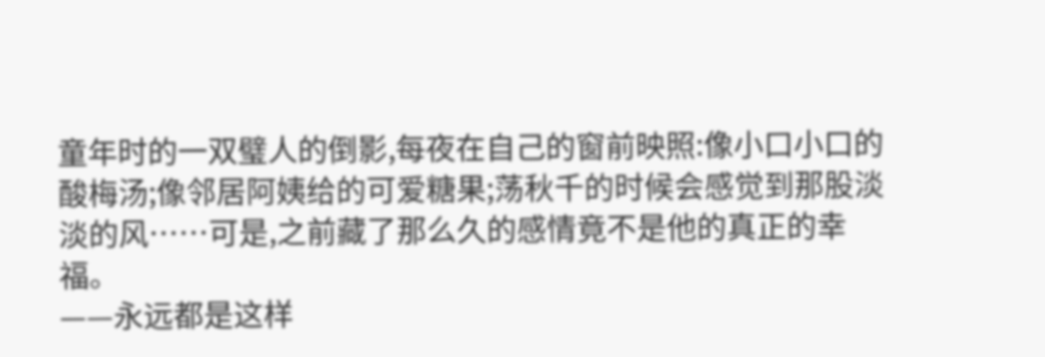童年时的一双璧人的倒影,每夜在自己的窗前映照:像小口小口的酸梅汤;像邻居阿姨给的可爱糖果;荡秋千的时候会感觉到那股淡淡的风……可是,之前藏了那么久的感情竟不是他的真正的幸福。
——永远都是这样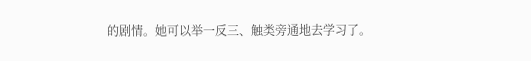的剧情。她可以举一反三、触类旁通地去学习了。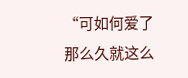“可如何爱了那么久就这么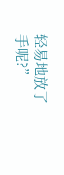轻易地放了手呢?”